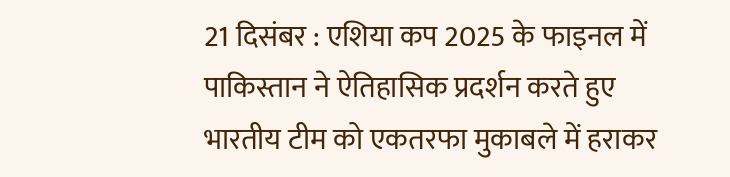21 दिसंबर : एशिया कप 2025 के फाइनल में पाकिस्तान ने ऐतिहासिक प्रदर्शन करते हुए भारतीय टीम को एकतरफा मुकाबले में हराकर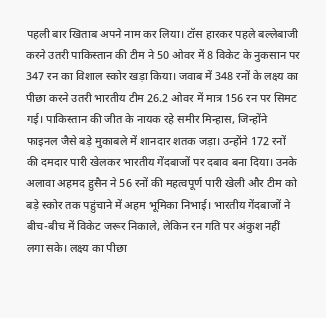पहली बार खिताब अपने नाम कर लिया। टॉस हारकर पहले बल्लेबाजी करने उतरी पाकिस्तान की टीम ने 50 ओवर में 8 विकेट के नुकसान पर 347 रन का विशाल स्कोर खड़ा किया। जवाब में 348 रनों के लक्ष्य का पीछा करने उतरी भारतीय टीम 26.2 ओवर में मात्र 156 रन पर सिमट गई। पाकिस्तान की जीत के नायक रहे समीर मिन्हास, जिन्होंने फाइनल जैसे बड़े मुकाबले में शानदार शतक जड़ा। उन्होंने 172 रनों की दमदार पारी खेलकर भारतीय गेंदबाजों पर दबाव बना दिया। उनके अलावा अहमद हुसैन ने 56 रनों की महत्वपूर्ण पारी खेली और टीम को बड़े स्कोर तक पहुंचाने में अहम भूमिका निभाई। भारतीय गेंदबाजों ने बीच-बीच में विकेट जरूर निकाले, लेकिन रन गति पर अंकुश नहीं लगा सके। लक्ष्य का पीछा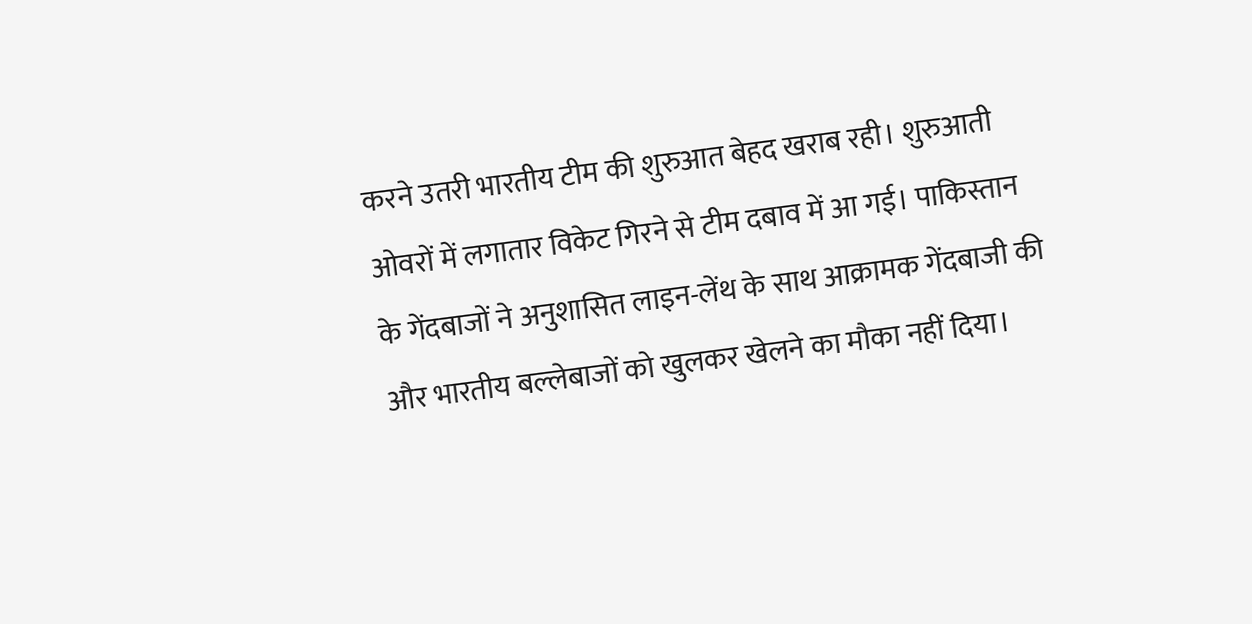करने उतरी भारतीय टीम की शुरुआत बेहद खराब रही। शुरुआती ओवरों में लगातार विकेट गिरने से टीम दबाव में आ गई। पाकिस्तान के गेंदबाजों ने अनुशासित लाइन-लेंथ के साथ आक्रामक गेंदबाजी की और भारतीय बल्लेबाजों को खुलकर खेलने का मौका नहीं दिया।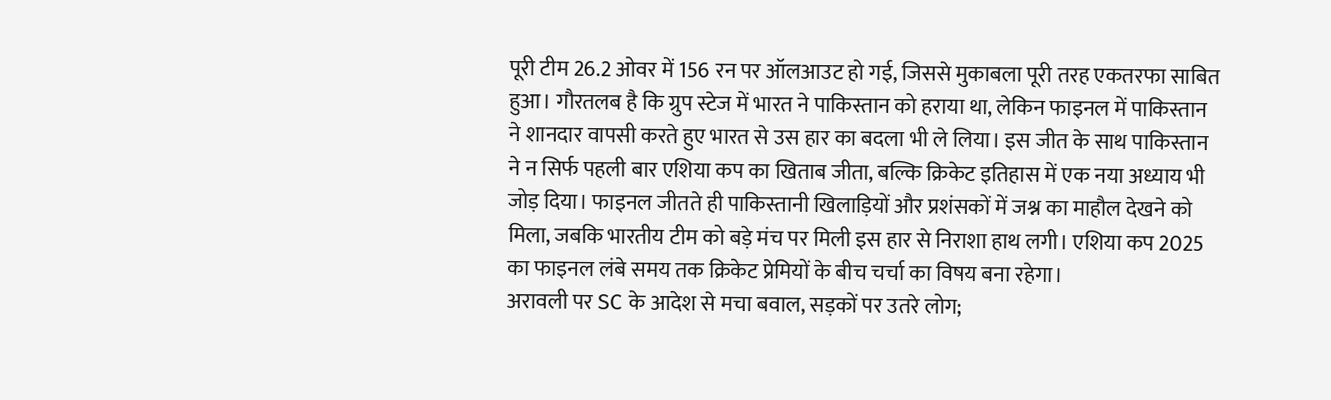पूरी टीम 26.2 ओवर में 156 रन पर ऑलआउट हो गई, जिससे मुकाबला पूरी तरह एकतरफा साबित हुआ। गौरतलब है कि ग्रुप स्टेज में भारत ने पाकिस्तान को हराया था, लेकिन फाइनल में पाकिस्तान ने शानदार वापसी करते हुए भारत से उस हार का बदला भी ले लिया। इस जीत के साथ पाकिस्तान ने न सिर्फ पहली बार एशिया कप का खिताब जीता, बल्कि क्रिकेट इतिहास में एक नया अध्याय भी जोड़ दिया। फाइनल जीतते ही पाकिस्तानी खिलाड़ियों और प्रशंसकों में जश्न का माहौल देखने को मिला, जबकि भारतीय टीम को बड़े मंच पर मिली इस हार से निराशा हाथ लगी। एशिया कप 2025 का फाइनल लंबे समय तक क्रिकेट प्रेमियों के बीच चर्चा का विषय बना रहेगा।
अरावली पर SC के आदेश से मचा बवाल, सड़कों पर उतरे लोग;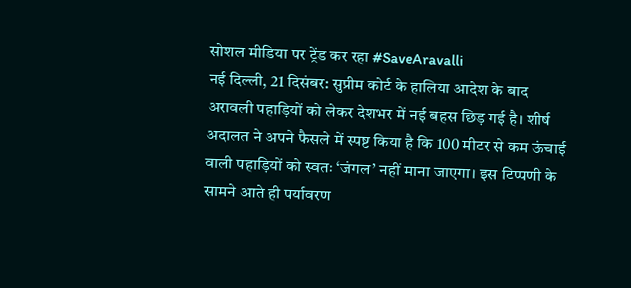सोशल मीडिया पर ट्रेंड कर रहा #SaveAravalli
नई दिल्ली, 21 दिसंबर: सुप्रीम कोर्ट के हालिया आदेश के बाद अरावली पहाड़ियों को लेकर देशभर में नई बहस छिड़ गई है। शीर्ष अदालत ने अपने फैसले में स्पष्ट किया है कि 100 मीटर से कम ऊंचाई वाली पहाड़ियों को स्वतः ‘जंगल’ नहीं माना जाएगा। इस टिप्पणी के सामने आते ही पर्यावरण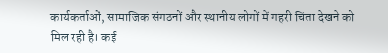कार्यकर्ताओं, सामाजिक संगठनों और स्थानीय लोगों में गहरी चिंता देखने को मिल रही है। कई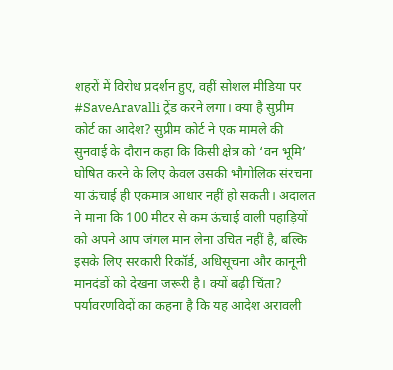शहरों में विरोध प्रदर्शन हुए, वहीं सोशल मीडिया पर #SaveAravalli ट्रेंड करने लगा। क्या है सुप्रीम कोर्ट का आदेश? सुप्रीम कोर्ट ने एक मामले की सुनवाई के दौरान कहा कि किसी क्षेत्र को ‘वन भूमि’ घोषित करने के लिए केवल उसकी भौगोलिक संरचना या ऊंचाई ही एकमात्र आधार नहीं हो सकती। अदालत ने माना कि 100 मीटर से कम ऊंचाई वाली पहाड़ियों को अपने आप जंगल मान लेना उचित नहीं है, बल्कि इसके लिए सरकारी रिकॉर्ड, अधिसूचना और कानूनी मानदंडों को देखना जरूरी है। क्यों बढ़ी चिंता? पर्यावरणविदों का कहना है कि यह आदेश अरावली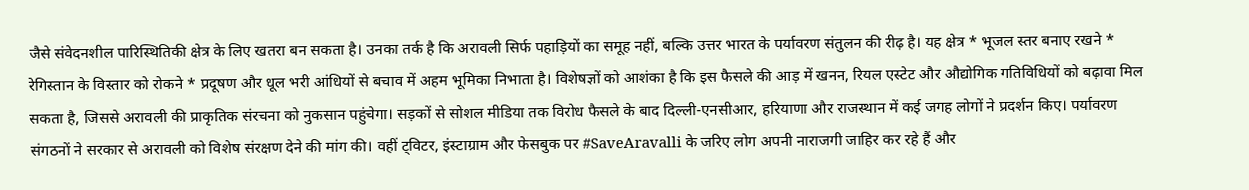जैसे संवेदनशील पारिस्थितिकी क्षेत्र के लिए खतरा बन सकता है। उनका तर्क है कि अरावली सिर्फ पहाड़ियों का समूह नहीं, बल्कि उत्तर भारत के पर्यावरण संतुलन की रीढ़ है। यह क्षेत्र * भूजल स्तर बनाए रखने * रेगिस्तान के विस्तार को रोकने * प्रदूषण और धूल भरी आंधियों से बचाव में अहम भूमिका निभाता है। विशेषज्ञों को आशंका है कि इस फैसले की आड़ में खनन, रियल एस्टेट और औद्योगिक गतिविधियों को बढ़ावा मिल सकता है, जिससे अरावली की प्राकृतिक संरचना को नुकसान पहुंचेगा। सड़कों से सोशल मीडिया तक विरोध फैसले के बाद दिल्ली-एनसीआर, हरियाणा और राजस्थान में कई जगह लोगों ने प्रदर्शन किए। पर्यावरण संगठनों ने सरकार से अरावली को विशेष संरक्षण देने की मांग की। वहीं ट्विटर, इंस्टाग्राम और फेसबुक पर #SaveAravalli के जरिए लोग अपनी नाराजगी जाहिर कर रहे हैं और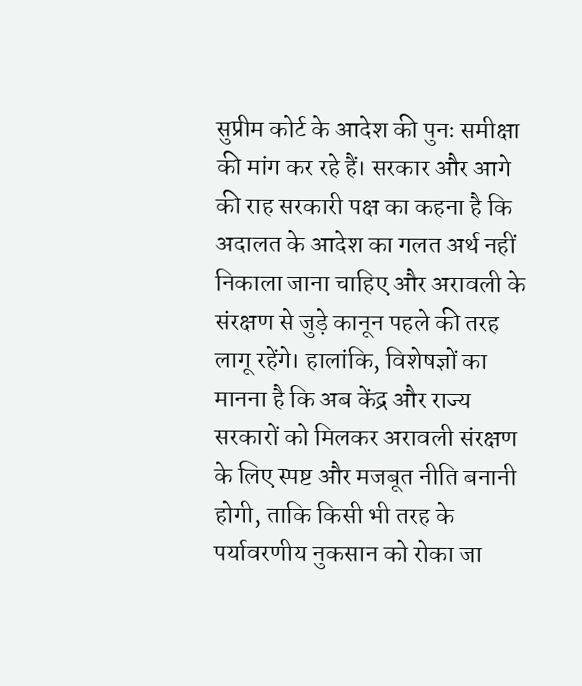सुप्रीम कोर्ट के आदेश की पुनः समीक्षा की मांग कर रहे हैं। सरकार और आगे की राह सरकारी पक्ष का कहना है कि अदालत के आदेश का गलत अर्थ नहीं निकाला जाना चाहिए और अरावली के संरक्षण से जुड़े कानून पहले की तरह लागू रहेंगे। हालांकि, विशेषज्ञों का मानना है कि अब केंद्र और राज्य सरकारों को मिलकर अरावली संरक्षण के लिए स्पष्ट और मजबूत नीति बनानी होगी, ताकि किसी भी तरह के पर्यावरणीय नुकसान को रोका जा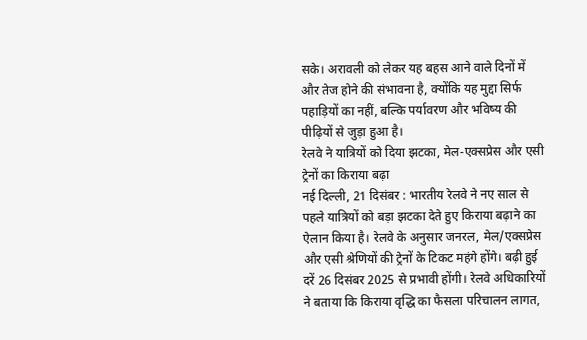सके। अरावली को लेकर यह बहस आने वाले दिनों में और तेज होने की संभावना है, क्योंकि यह मुद्दा सिर्फ पहाड़ियों का नहीं, बल्कि पर्यावरण और भविष्य की पीढ़ियों से जुड़ा हुआ है।
रेलवे ने यात्रियों को दिया झटका, मेल-एक्सप्रेस और एसी ट्रेनों का किराया बढ़ा
नई दिल्ली, 21 दिसंबर : भारतीय रेलवे ने नए साल से पहले यात्रियों को बड़ा झटका देते हुए किराया बढ़ाने का ऐलान किया है। रेलवे के अनुसार जनरल, मेल/एक्सप्रेस और एसी श्रेणियों की ट्रेनों के टिकट महंगे होंगे। बढ़ी हुई दरें 26 दिसंबर 2025 से प्रभावी होंगी। रेलवे अधिकारियों ने बताया कि किराया वृद्धि का फैसला परिचालन लागत,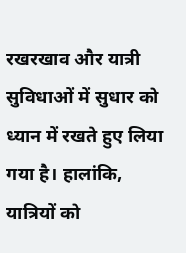रखरखाव और यात्री सुविधाओं में सुधार को ध्यान में रखते हुए लिया गया है। हालांकि, यात्रियों को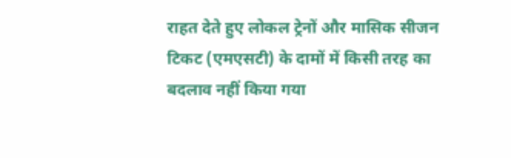राहत देते हुए लोकल ट्रेनों और मासिक सीजन टिकट (एमएसटी) के दामों में किसी तरह का बदलाव नहीं किया गया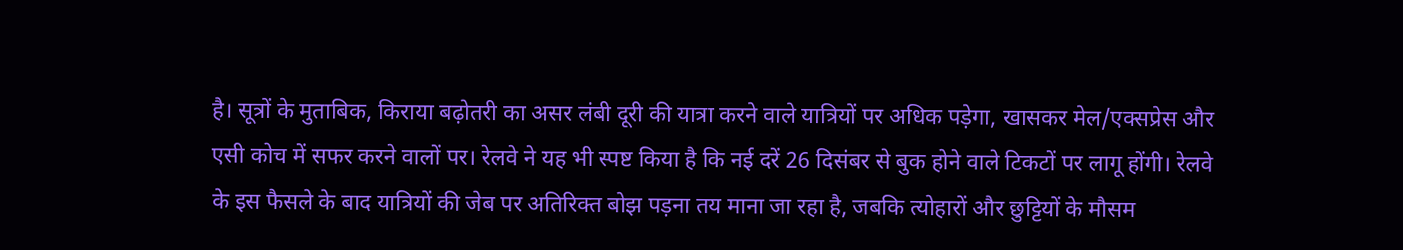है। सूत्रों के मुताबिक, किराया बढ़ोतरी का असर लंबी दूरी की यात्रा करने वाले यात्रियों पर अधिक पड़ेगा, खासकर मेल/एक्सप्रेस और एसी कोच में सफर करने वालों पर। रेलवे ने यह भी स्पष्ट किया है कि नई दरें 26 दिसंबर से बुक होने वाले टिकटों पर लागू होंगी। रेलवे के इस फैसले के बाद यात्रियों की जेब पर अतिरिक्त बोझ पड़ना तय माना जा रहा है, जबकि त्योहारों और छुट्टियों के मौसम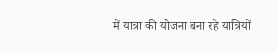में यात्रा की योजना बना रहे यात्रियों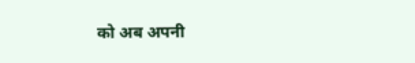को अब अपनी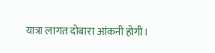यात्रा लागत दोबारा आंकनी होगी।